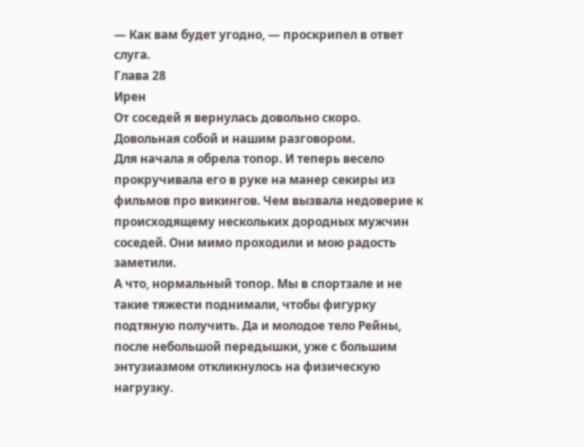— Как вам будет угодно, — проскрипел в ответ слуга.
Глава 28
Ирен
От соседей я вернулась довольно скоро. Довольная собой и нашим разговором.
Для начала я обрела топор. И теперь весело прокручивала его в руке на манер секиры из фильмов про викингов. Чем вызвала недоверие к происходящему нескольких дородных мужчин соседей. Они мимо проходили и мою радость заметили.
А что, нормальный топор. Мы в спортзале и не такие тяжести поднимали, чтобы фигурку подтяную получить. Да и молодое тело Рейны, после небольшой передышки, уже с большим энтузиазмом откликнулось на физическую нагрузку.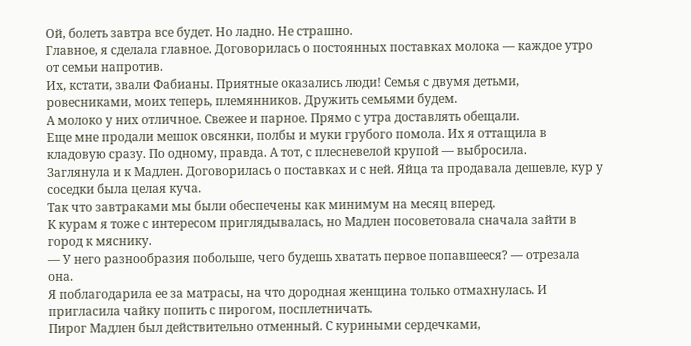Ой, болеть завтра все будет. Но ладно. Не страшно.
Главное, я сделала главное. Договорилась о постоянных поставках молока — каждое утро от семьи напротив.
Их, кстати, звали Фабианы. Приятные оказались люди! Семья с двумя детьми, ровесниками, моих теперь, племянников. Дружить семьями будем.
А молоко у них отличное. Свежее и парное. Прямо с утра доставлять обещали.
Еще мне продали мешок овсянки, полбы и муки грубого помола. Их я оттащила в кладовую сразу. По одному, правда. А тот, с плесневелой крупой — выбросила.
Заглянула и к Мадлен. Договорилась о поставках и с ней. Яйца та продавала дешевле, кур у соседки была целая куча.
Так что завтраками мы были обеспечены как минимум на месяц вперед.
К курам я тоже с интересом приглядывалась, но Мадлен посоветовала сначала зайти в город к мяснику.
— У него разнообразия побольше, чего будешь хватать первое попавшееся? — отрезала она.
Я поблагодарила ее за матрасы, на что дородная женщина только отмахнулась. И пригласила чайку попить с пирогом, посплетничать.
Пирог Мадлен был действительно отменный. С куриными сердечками,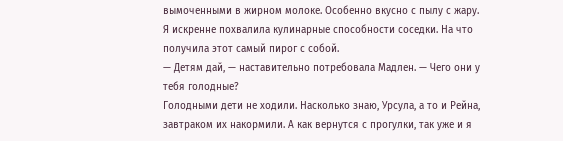вымоченными в жирном молоке. Особенно вкусно с пылу с жару.
Я искренне похвалила кулинарные способности соседки. На что получила этот самый пирог с собой.
— Детям дай, — наставительно потребовала Мадлен. — Чего они у тебя голодные?
Голодными дети не ходили. Насколько знаю, Урсула, а то и Рейна, завтраком их накормили. А как вернутся с прогулки, так уже и я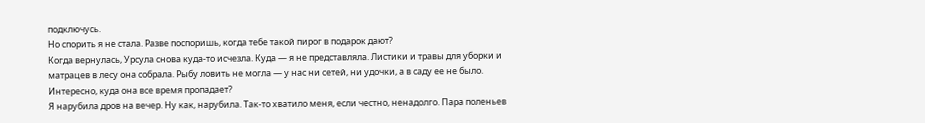подключусь.
Но спорить я не стала. Разве поспоришь, когда тебе такой пирог в подарок дают?
Когда вернулась, Урсула снова куда-то исчезла. Куда — я не представляла. Листики и травы для уборки и матрацев в лесу она собрала. Рыбу ловить не могла — у нас ни сетей, ни удочки, а в саду ее не было. Интересно, куда она все время пропадает?
Я нарубила дров на вечер. Ну как, нарубила. Так-то хватило меня, если честно, ненадолго. Пара поленьев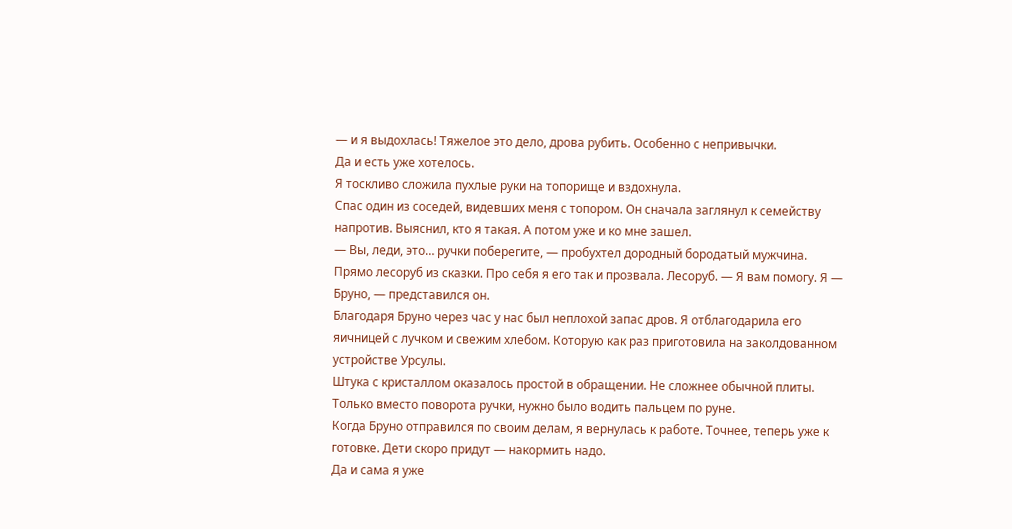— и я выдохлась! Тяжелое это дело, дрова рубить. Особенно с непривычки.
Да и есть уже хотелось.
Я тоскливо сложила пухлые руки на топорище и вздохнула.
Спас один из соседей, видевших меня с топором. Он сначала заглянул к семейству напротив. Выяснил, кто я такая. А потом уже и ко мне зашел.
— Вы, леди, это… ручки поберегите, — пробухтел дородный бородатый мужчина. Прямо лесоруб из сказки. Про себя я его так и прозвала. Лесоруб. — Я вам помогу. Я — Бруно, — представился он.
Благодаря Бруно через час у нас был неплохой запас дров. Я отблагодарила его яичницей с лучком и свежим хлебом. Которую как раз приготовила на заколдованном устройстве Урсулы.
Штука с кристаллом оказалось простой в обращении. Не сложнее обычной плиты. Только вместо поворота ручки, нужно было водить пальцем по руне.
Когда Бруно отправился по своим делам, я вернулась к работе. Точнее, теперь уже к готовке. Дети скоро придут — накормить надо.
Да и сама я уже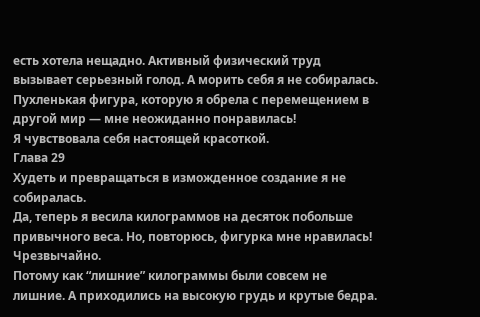есть хотела нещадно. Активный физический труд вызывает серьезный голод. А морить себя я не собиралась. Пухленькая фигура, которую я обрела с перемещением в другой мир — мне неожиданно понравилась!
Я чувствовала себя настоящей красоткой.
Глава 29
Худеть и превращаться в изможденное создание я не собиралась.
Да, теперь я весила килограммов на десяток побольше привычного веса. Но, повторюсь, фигурка мне нравилась! Чрезвычайно.
Потому как “лишние” килограммы были совсем не лишние. А приходились на высокую грудь и крутые бедра.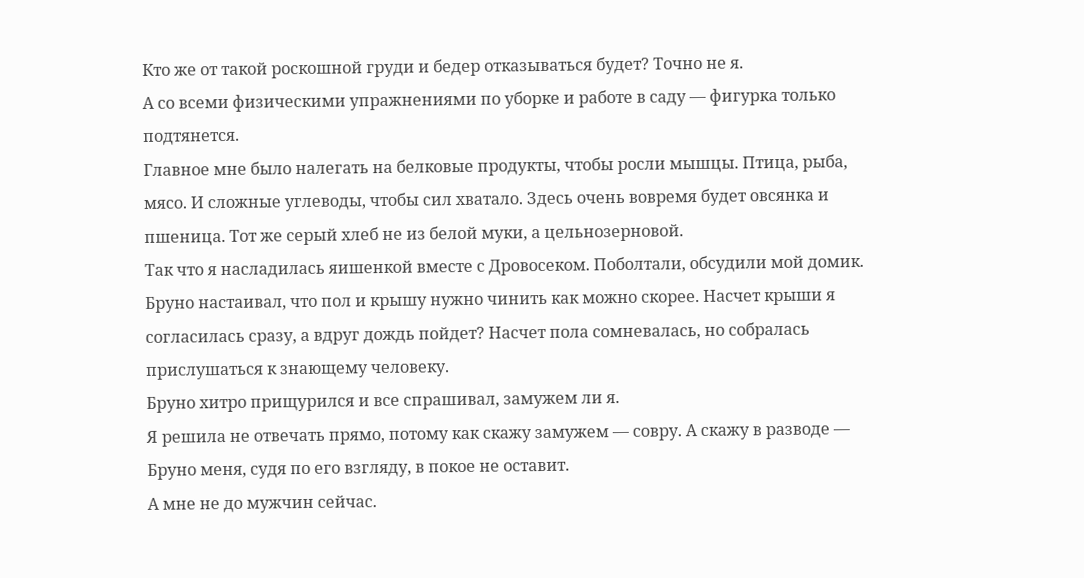Кто же от такой роскошной груди и бедер отказываться будет? Точно не я.
А со всеми физическими упражнениями по уборке и работе в саду — фигурка только подтянется.
Главное мне было налегать на белковые продукты, чтобы росли мышцы. Птица, рыба, мясо. И сложные углеводы, чтобы сил хватало. Здесь очень вовремя будет овсянка и пшеница. Тот же серый хлеб не из белой муки, а цельнозерновой.
Так что я насладилась яишенкой вместе с Дровосеком. Поболтали, обсудили мой домик.
Бруно настаивал, что пол и крышу нужно чинить как можно скорее. Насчет крыши я согласилась сразу, а вдруг дождь пойдет? Насчет пола сомневалась, но собралась прислушаться к знающему человеку.
Бруно хитро прищурился и все спрашивал, замужем ли я.
Я решила не отвечать прямо, потому как скажу замужем — совру. А скажу в разводе — Бруно меня, судя по его взгляду, в покое не оставит.
А мне не до мужчин сейчас.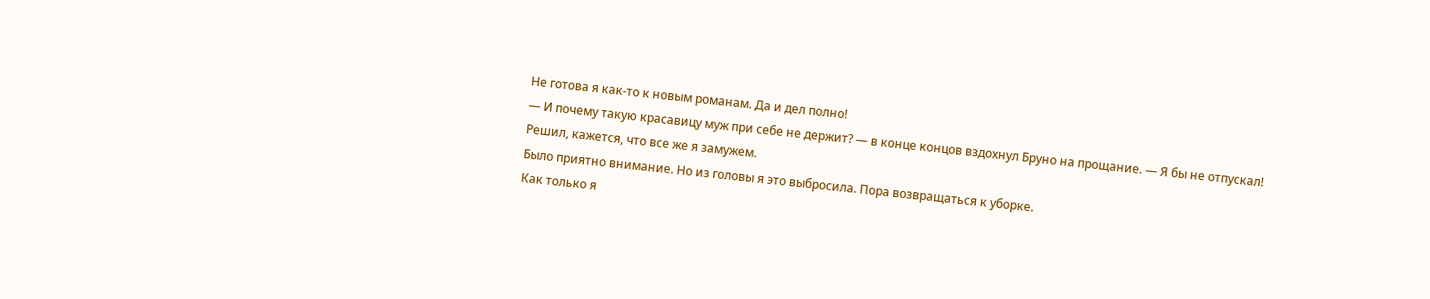Не готова я как-то к новым романам. Да и дел полно!
— И почему такую красавицу муж при себе не держит? — в конце концов вздохнул Бруно на прощание. — Я бы не отпускал!
Решил, кажется, что все же я замужем.
Было приятно внимание. Но из головы я это выбросила. Пора возвращаться к уборке.
Как только я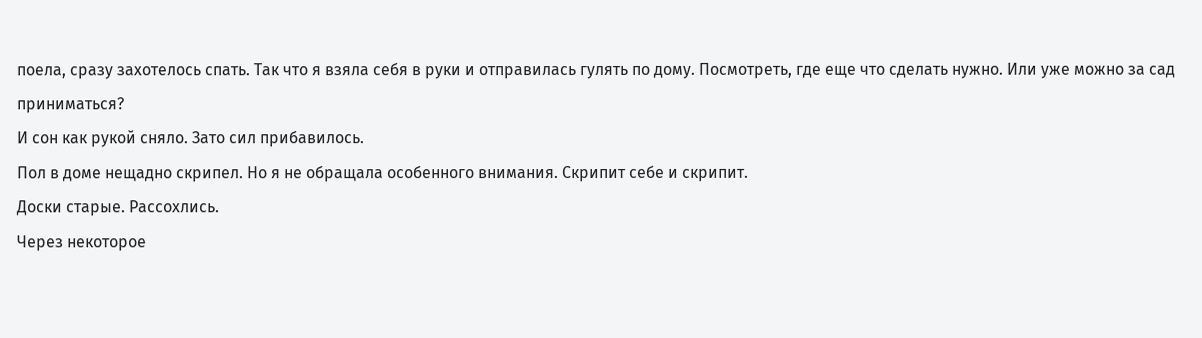поела, сразу захотелось спать. Так что я взяла себя в руки и отправилась гулять по дому. Посмотреть, где еще что сделать нужно. Или уже можно за сад приниматься?
И сон как рукой сняло. Зато сил прибавилось.
Пол в доме нещадно скрипел. Но я не обращала особенного внимания. Скрипит себе и скрипит.
Доски старые. Рассохлись.
Через некоторое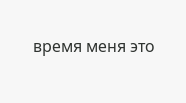время меня это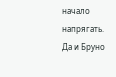начало напрягать. Да и Бруно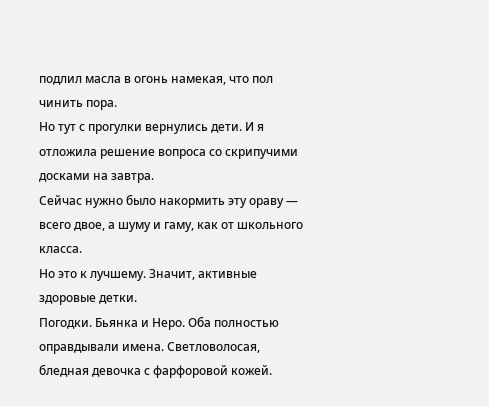подлил масла в огонь намекая, что пол чинить пора.
Но тут с прогулки вернулись дети. И я отложила решение вопроса со скрипучими досками на завтра.
Сейчас нужно было накормить эту ораву — всего двое, а шуму и гаму, как от школьного класса.
Но это к лучшему. Значит, активные здоровые детки.
Погодки. Бьянка и Неро. Оба полностью оправдывали имена. Светловолосая, бледная девочка с фарфоровой кожей.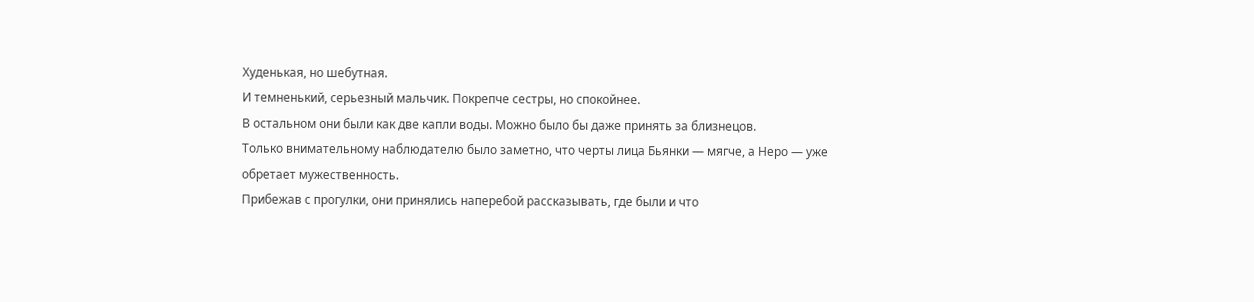Худенькая, но шебутная.
И темненький, серьезный мальчик. Покрепче сестры, но спокойнее.
В остальном они были как две капли воды. Можно было бы даже принять за близнецов.
Только внимательному наблюдателю было заметно, что черты лица Бьянки — мягче, а Неро — уже обретает мужественность.
Прибежав с прогулки, они принялись наперебой рассказывать, где были и что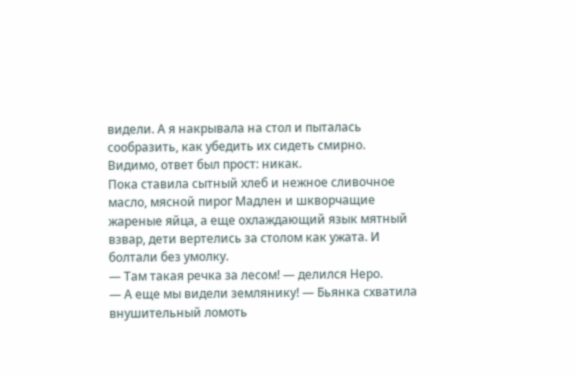видели. А я накрывала на стол и пыталась сообразить, как убедить их сидеть смирно.
Видимо, ответ был прост: никак.
Пока ставила сытный хлеб и нежное сливочное масло, мясной пирог Мадлен и шкворчащие жареные яйца, а еще охлаждающий язык мятный взвар, дети вертелись за столом как ужата. И болтали без умолку.
— Там такая речка за лесом! — делился Неро.
— А еще мы видели землянику! — Бьянка схватила внушительный ломоть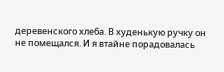деревенского хлеба. В худенькую ручку он не помещался. И я втайне порадовалась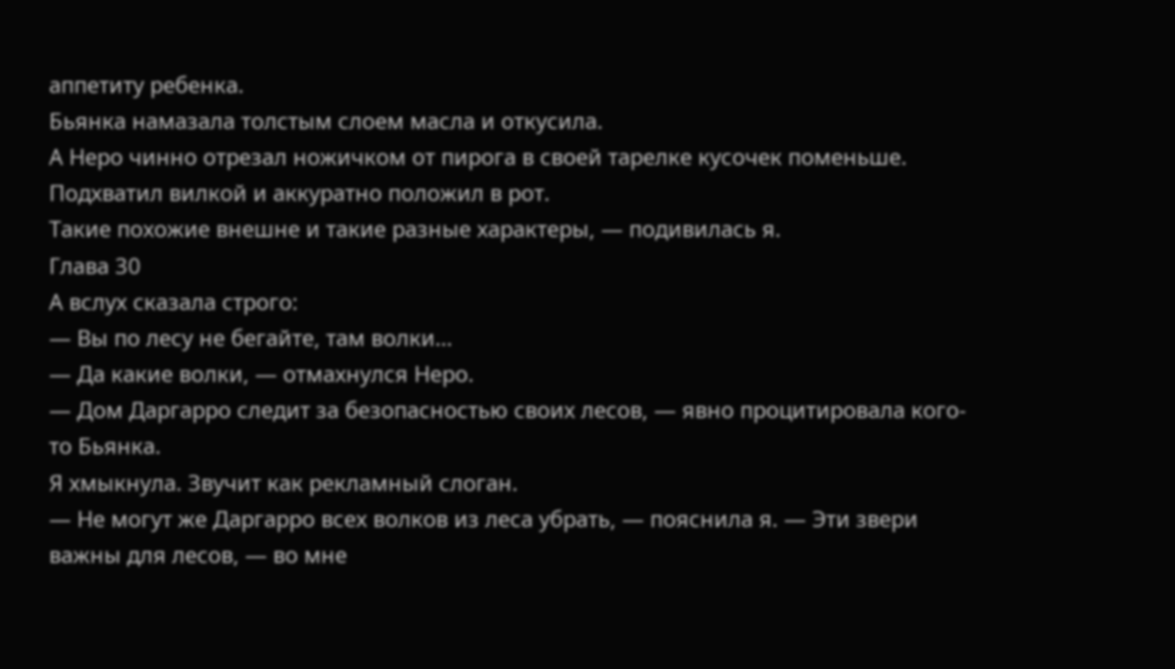аппетиту ребенка.
Бьянка намазала толстым слоем масла и откусила.
А Неро чинно отрезал ножичком от пирога в своей тарелке кусочек поменьше. Подхватил вилкой и аккуратно положил в рот.
Такие похожие внешне и такие разные характеры, — подивилась я.
Глава 30
А вслух сказала строго:
— Вы по лесу не бегайте, там волки…
— Да какие волки, — отмахнулся Неро.
— Дом Даргарро следит за безопасностью своих лесов, — явно процитировала кого-то Бьянка.
Я хмыкнула. Звучит как рекламный слоган.
— Не могут же Даргарро всех волков из леса убрать, — пояснила я. — Эти звери важны для лесов, — во мне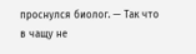проснулся биолог. — Так что в чащу не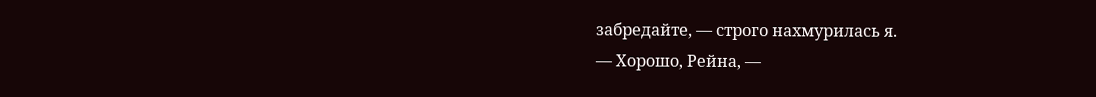забредайте, — строго нахмурилась я.
— Хорошо, Рейна, —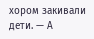хором закивали дети. — А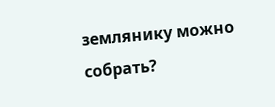землянику можно собрать?